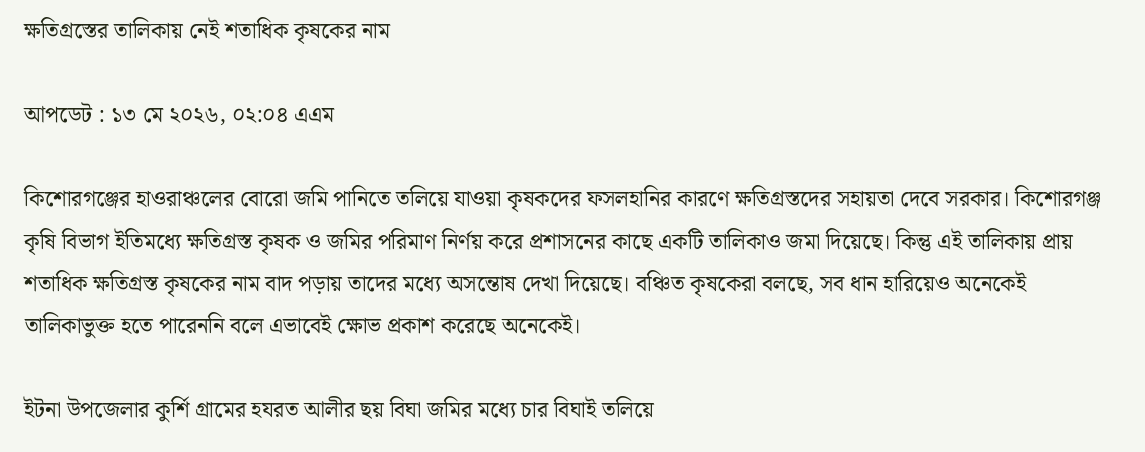ক্ষতিগ্রস্তের তালিকায় নেই শতাধিক কৃষকের নাম

আপডেট : ১৩ মে ২০২৬, ০২:০৪ এএম

কিশোরগঞ্জের হাওরাঞ্চলের বোরো জমি পানিতে তলিয়ে যাওয়া কৃষকদের ফসলহানির কারণে ক্ষতিগ্রস্তদের সহায়তা দেবে সরকার। কিশোরগঞ্জ কৃষি বিভাগ ইতিমধ্যে ক্ষতিগ্রস্ত কৃষক ও জমির পরিমাণ নির্ণয় করে প্রশাসনের কাছে একটি তালিকাও জমা দিয়েছে। কিন্তু এই তালিকায় প্রায় শতাধিক ক্ষতিগ্রস্ত কৃষকের নাম বাদ পড়ায় তাদের মধ্যে অসন্তোষ দেখা দিয়েছে। বঞ্চিত কৃষকেরা বলছে, সব ধান হারিয়েও অনেকেই তালিকাভুক্ত হতে পারেননি বলে এভাবেই ক্ষোভ প্রকাশ করেছে অনেকেই।

ইটনা উপজেলার কুর্শি গ্রামের হযরত আলীর ছয় বিঘা জমির মধ্যে চার বিঘাই তলিয়ে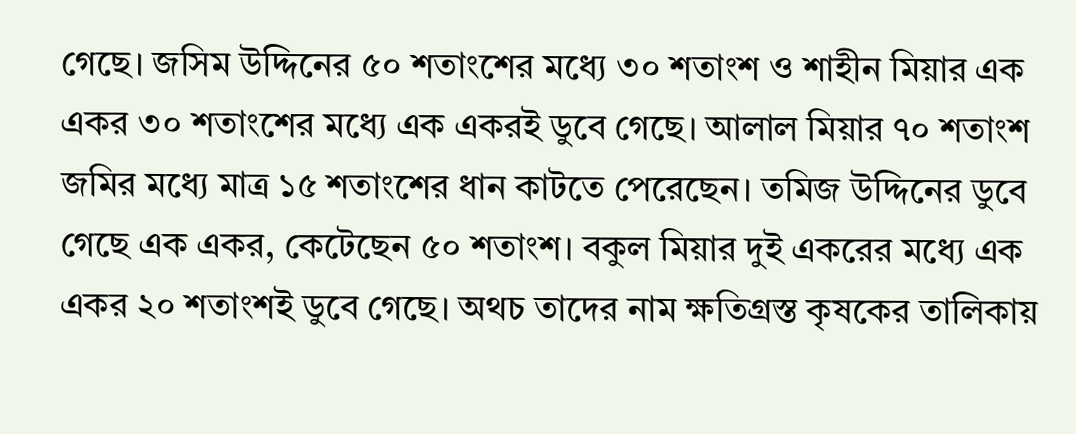গেছে। জসিম উদ্দিনের ৫০ শতাংশের মধ্যে ৩০ শতাংশ ও শাহীন মিয়ার এক একর ৩০ শতাংশের মধ্যে এক একরই ডুবে গেছে। আলাল মিয়ার ৭০ শতাংশ জমির মধ্যে মাত্র ১৫ শতাংশের ধান কাটতে পেরেছেন। তমিজ উদ্দিনের ডুবে গেছে এক একর, কেটেছেন ৫০ শতাংশ। বকুল মিয়ার দুই একরের মধ্যে এক একর ২০ শতাংশই ডুবে গেছে। অথচ তাদের নাম ক্ষতিগ্রস্ত কৃষকের তালিকায়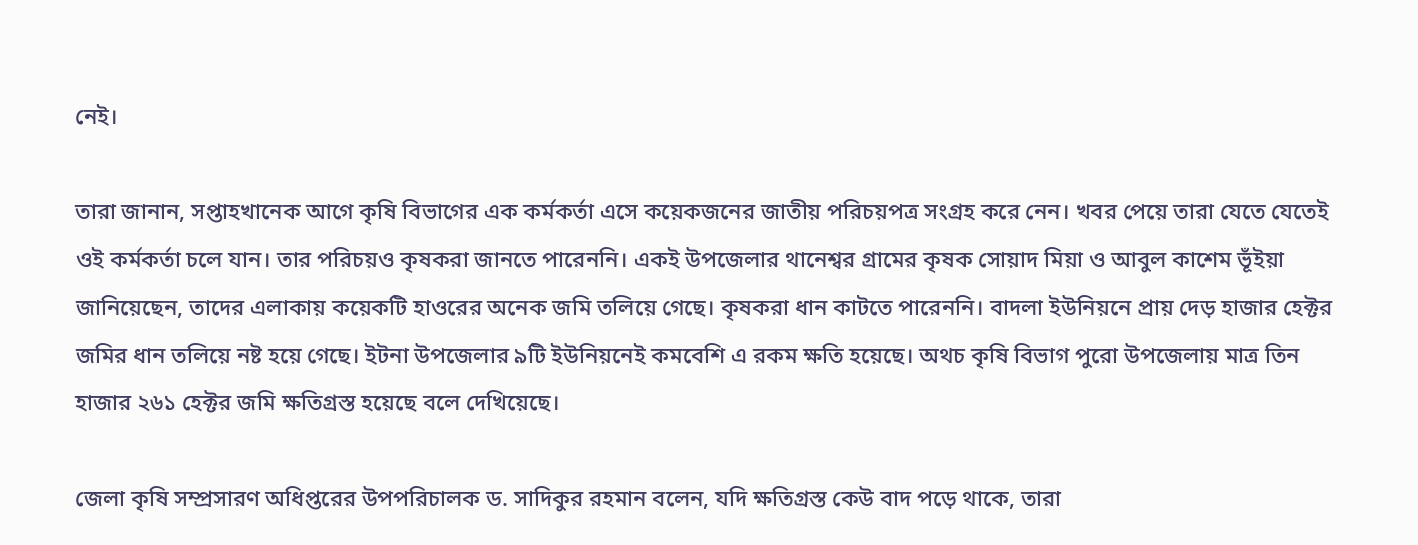নেই।

তারা জানান, সপ্তাহখানেক আগে কৃষি বিভাগের এক কর্মকর্তা এসে কয়েকজনের জাতীয় পরিচয়পত্র সংগ্রহ করে নেন। খবর পেয়ে তারা যেতে যেতেই ওই কর্মকর্তা চলে যান। তার পরিচয়ও কৃষকরা জানতে পারেননি। একই উপজেলার থানেশ্বর গ্রামের কৃষক সোয়াদ মিয়া ও আবুল কাশেম ভূঁইয়া জানিয়েছেন, তাদের এলাকায় কয়েকটি হাওরের অনেক জমি তলিয়ে গেছে। কৃষকরা ধান কাটতে পারেননি। বাদলা ইউনিয়নে প্রায় দেড় হাজার হেক্টর জমির ধান তলিয়ে নষ্ট হয়ে গেছে। ইটনা উপজেলার ৯টি ইউনিয়নেই কমবেশি এ রকম ক্ষতি হয়েছে। অথচ কৃষি বিভাগ পুরো উপজেলায় মাত্র তিন হাজার ২৬১ হেক্টর জমি ক্ষতিগ্রস্ত হয়েছে বলে দেখিয়েছে।

জেলা কৃষি সম্প্রসারণ অধিপ্তরের উপপরিচালক ড. সাদিকুর রহমান বলেন, যদি ক্ষতিগ্রস্ত কেউ বাদ পড়ে থাকে, তারা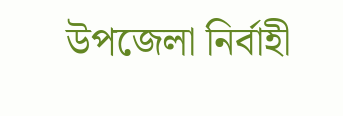উপজেলা নির্বাহী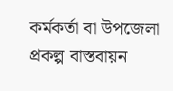কর্মকর্তা বা উপজেলা প্রকল্প বাস্তবায়ন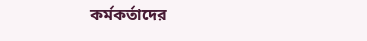কর্মকর্তাদের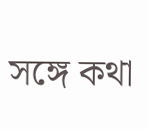সঙ্গে কথা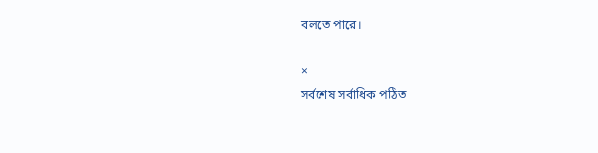বলতে পারে।

×
সর্বশেষ সর্বাধিক পঠিত